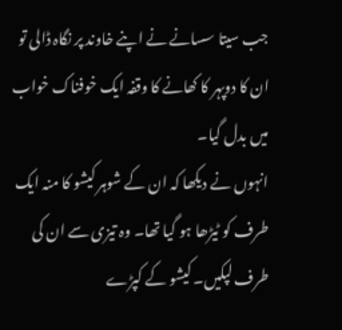جب سیتا سسانے نے اپنے خاوند پر نگاہ ڈالی تو ان کا دوپہر کا کھانے کا وقفہ ایک خوفناک خواب میں بدل گیا۔
انہوں نے دیکھا کہ ان کے شوہر کیشو کا منہ ایک طرف کو ٹیڑھا ہو گیا تھا۔ وہ تیزی سے ان کی طرف لپکیں۔ کیشو کے کپڑے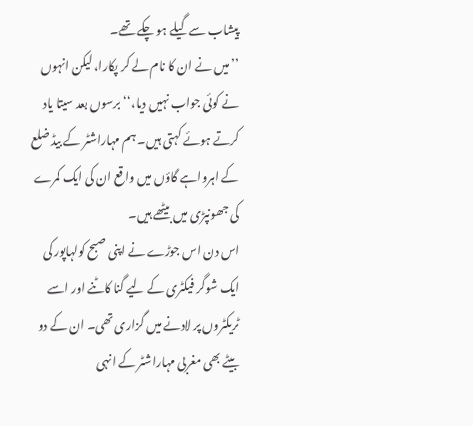پیشاب سے گیلے ہو چکے تھے۔
’’میں نے ان کا نام لے کر پکارا، لیکن انہوں نے کوئی جواب نہیں دیا،‘‘ برسوں بعد سیتا یاد کرتے ہوئے کہتی ہیں۔ ہم مہاراشٹر کے بیڈ ضلع کے اہرواہے گاؤں میں واقع ان کی ایک کمرے کی جھونپڑی میں بیٹھے ہیں۔
اس دن اس جوڑے نے اپنی صبح کولہاپور کی ایک شوگر فیکٹری کے لیے گنا کاٹنے اور اسے ٹریکٹروں پر لادنے میں گزاری تھی۔ ان کے دو بیٹے بھی مغربی مہاراشٹر کے انہی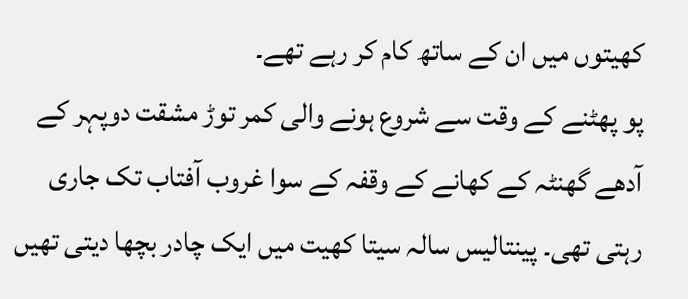کھیتوں میں ان کے ساتھ کام کر رہے تھے۔
پو پھٹنے کے وقت سے شروع ہونے والی کمر توڑ مشقت دوپہر کے آدھے گھنٹہ کے کھانے کے وقفہ کے سوا غروب آفتاب تک جاری رہتی تھی۔ پینتالیس سالہ سیتا کھیت میں ایک چادر بچھا دیتی تھیں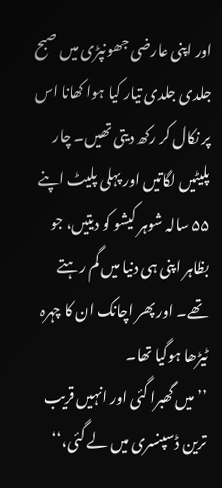اور اپنی عارضی جھونپڑی میں صبح جلدی جلدی تیار کیا ہوا کھانا اس پر نکال کر رکھ دیتی تھیں۔ چار پلیٹیں لگاتیں اور پہلی پلیٹ اپنے ۵۵ سالہ شوہر کیشو کو دیتیں، جو بظاہر اپنی ہی دنیا میں گم رہتے تھے۔ اور پھر اچانک ان کا چہرہ ٹیڑھا ہوگیا تھا۔
’’میں گھبرا گئی اور انہیں قریب ترین ڈسپنسری میں لے گئی،‘‘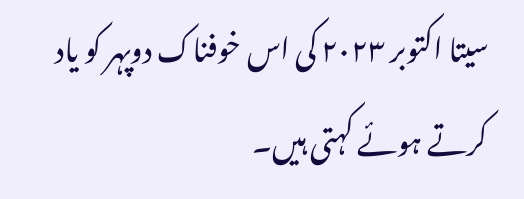سیتا اکتوبر ۲۰۲۳ کی اس خوفناک دوپہر کو یاد کرتے ہوئے کہتی ہیں۔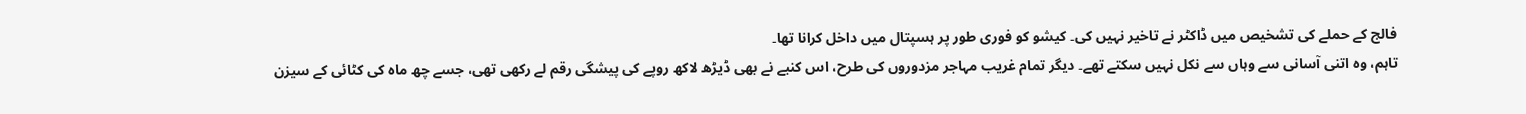فالج کے حملے کی تشخیص میں ڈاکٹر نے تاخیر نہیں کی۔ کیشو کو فوری طور پر ہسپتال میں داخل کرانا تھا۔
تاہم، وہ اتنی آسانی سے وہاں سے نکل نہیں سکتے تھے۔ دیگر تمام غریب مہاجر مزدوروں کی طرح، اس کنبے نے بھی ڈیڑھ لاکھ روپے کی پیشگی رقم لے رکھی تھی، جسے چھ ماہ کی کٹائی کے سیزن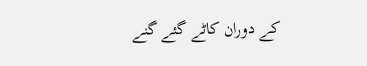کے دوران کاٹے گئے گنے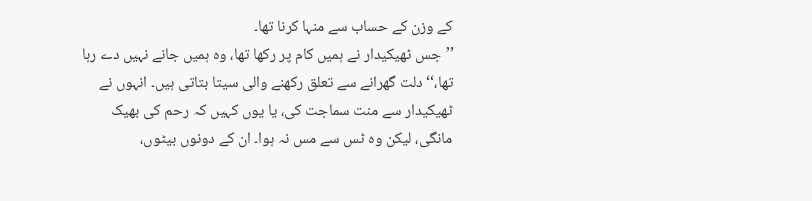کے وزن کے حساب سے منہا کرنا تھا۔
’’جس ٹھیکیدار نے ہمیں کام پر رکھا تھا، وہ ہمیں جانے نہیں دے رہا تھا،‘‘ دلت گھرانے سے تعلق رکھنے والی سیتا بتاتی ہیں۔ انہوں نے ٹھیکیدار سے منت سماجت کی، یا یوں کہیں کہ رحم کی بھیک مانگی، لیکن وہ ٹس سے مس نہ ہوا۔ ان کے دونوں بیٹوں،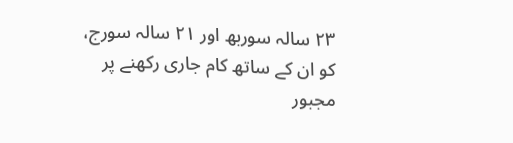۲۳ سالہ سوربھ اور ۲۱ سالہ سورج، کو ان کے ساتھ کام جاری رکھنے پر مجبور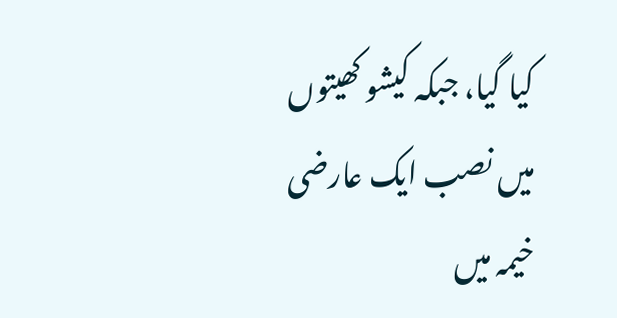کیا گیا، جبکہ کیشو کھیتوں میں نصب ایک عارضی خیمہ میں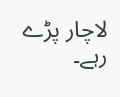لاچار پڑے رہے۔